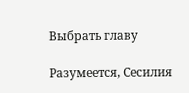Выбрать главу

Разумеется, Сесилия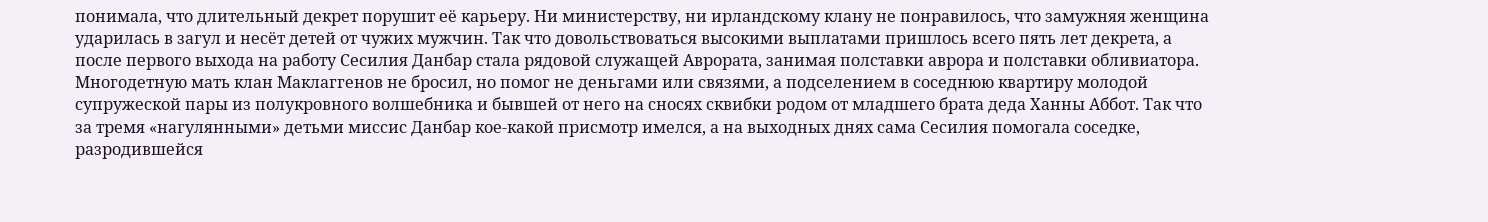понимала, что длительный декрет порушит её карьеру. Ни министерству, ни ирландскому клану не понравилось, что замужняя женщина ударилась в загул и несёт детей от чужих мужчин. Так что довольствоваться высокими выплатами пришлось всего пять лет декрета, а после первого выхода на работу Сесилия Данбар стала рядовой служащей Аврората, занимая полставки аврора и полставки обливиатора. Многодетную мать клан Маклаггенов не бросил, но помог не деньгами или связями, а подселением в соседнюю квартиру молодой супружеской пары из полукровного волшебника и бывшей от него на сносях сквибки родом от младшего брата деда Ханны Аббот. Так что за тремя «нагулянными» детьми миссис Данбар кое-какой присмотр имелся, а на выходных днях сама Сесилия помогала соседке, разродившейся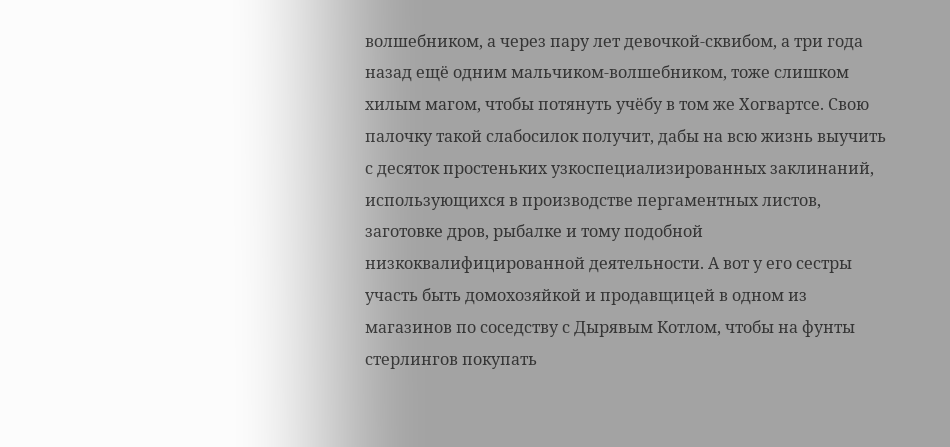волшебником, а через пару лет девочкой-сквибом, а три года назад ещё одним мальчиком-волшебником, тоже слишком хилым магом, чтобы потянуть учёбу в том же Хогвартсе. Свою палочку такой слабосилок получит, дабы на всю жизнь выучить с десяток простеньких узкоспециализированных заклинаний, использующихся в производстве пергаментных листов, заготовке дров, рыбалке и тому подобной низкоквалифицированной деятельности. А вот у его сестры участь быть домохозяйкой и продавщицей в одном из магазинов по соседству с Дырявым Котлом, чтобы на фунты стерлингов покупать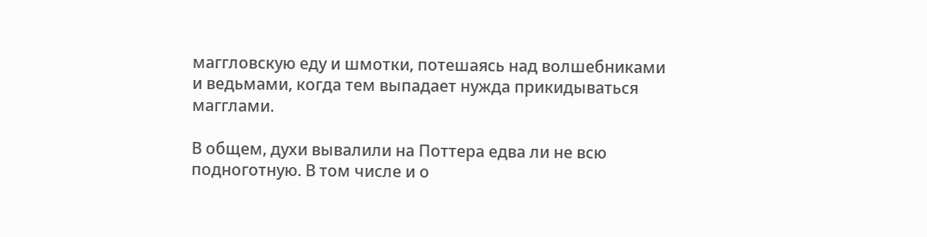маггловскую еду и шмотки, потешаясь над волшебниками и ведьмами, когда тем выпадает нужда прикидываться магглами.

В общем, духи вывалили на Поттера едва ли не всю подноготную. В том числе и о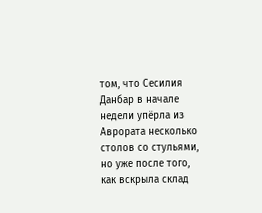том, что Сесилия Данбар в начале недели упёрла из Аврората несколько столов со стульями, но уже после того, как вскрыла склад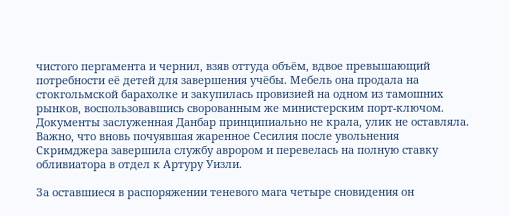чистого пергамента и чернил, взяв оттуда объём, вдвое превышающий потребности её детей для завершения учёбы. Мебель она продала на стокгольмской барахолке и закупилась провизией на одном из тамошних рынков, воспользовавшись сворованным же министерским порт-ключом. Документы заслуженная Данбар принципиально не крала, улик не оставляла. Важно, что вновь почуявшая жаренное Сесилия после увольнения Скримджера завершила службу аврором и перевелась на полную ставку обливиатора в отдел к Артуру Уизли.

За оставшиеся в распоряжении теневого мага четыре сновидения он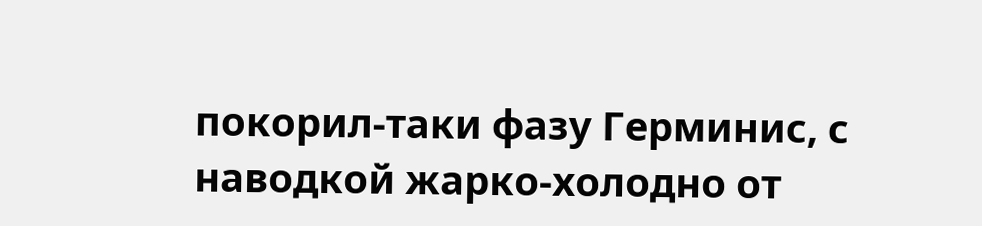покорил-таки фазу Герминис, с наводкой жарко-холодно от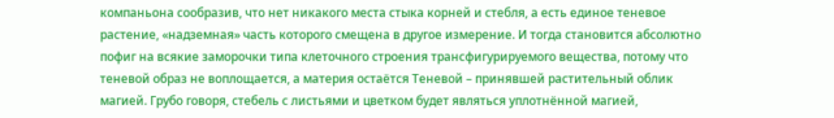компаньона сообразив, что нет никакого места стыка корней и стебля, а есть единое теневое растение, «надземная» часть которого смещена в другое измерение. И тогда становится абсолютно пофиг на всякие заморочки типа клеточного строения трансфигурируемого вещества, потому что теневой образ не воплощается, а материя остаётся Теневой – принявшей растительный облик магией. Грубо говоря, стебель с листьями и цветком будет являться уплотнённой магией,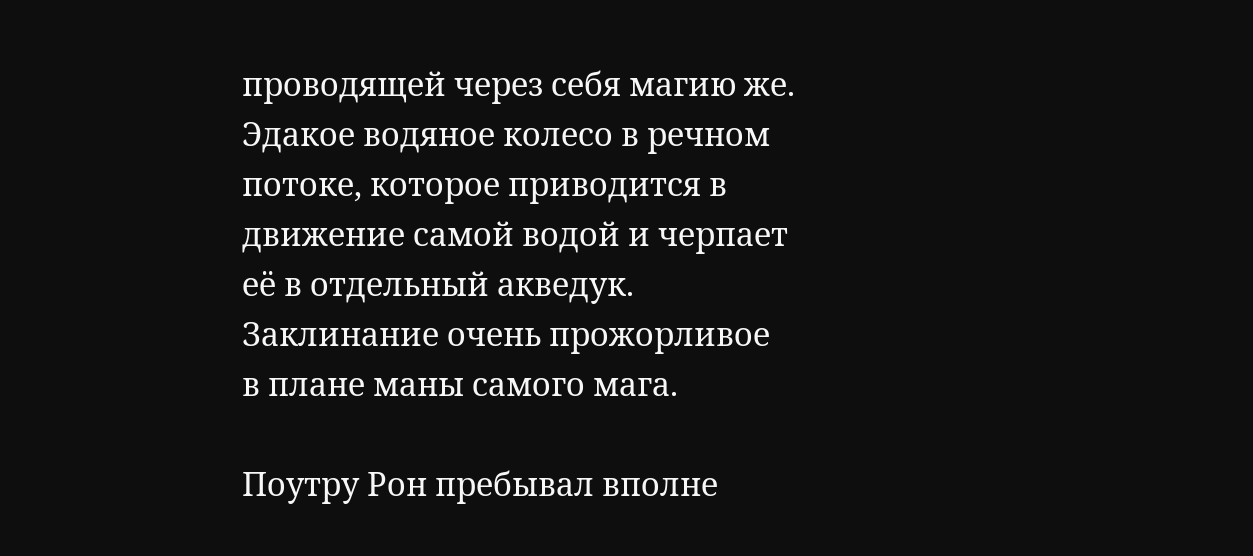проводящей через себя магию же. Эдакое водяное колесо в речном потоке, которое приводится в движение самой водой и черпает её в отдельный акведук. Заклинание очень прожорливое в плане маны самого мага.

Поутру Рон пребывал вполне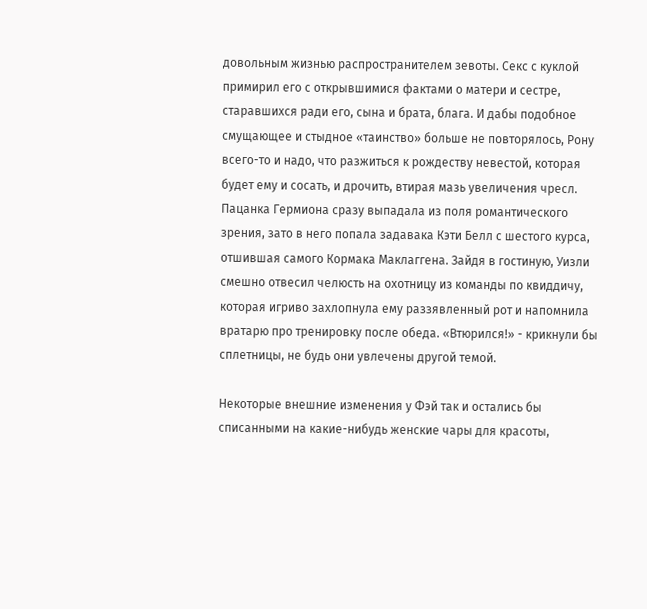довольным жизнью распространителем зевоты. Секс с куклой примирил его с открывшимися фактами о матери и сестре, старавшихся ради его, сына и брата, блага. И дабы подобное смущающее и стыдное «таинство» больше не повторялось, Рону всего-то и надо, что разжиться к рождеству невестой, которая будет ему и сосать, и дрочить, втирая мазь увеличения чресл. Пацанка Гермиона сразу выпадала из поля романтического зрения, зато в него попала задавака Кэти Белл с шестого курса, отшившая самого Кормака Маклаггена. Зайдя в гостиную, Уизли смешно отвесил челюсть на охотницу из команды по квиддичу, которая игриво захлопнула ему раззявленный рот и напомнила вратарю про тренировку после обеда. «Втюрился!» - крикнули бы сплетницы, не будь они увлечены другой темой.

Некоторые внешние изменения у Фэй так и остались бы списанными на какие-нибудь женские чары для красоты,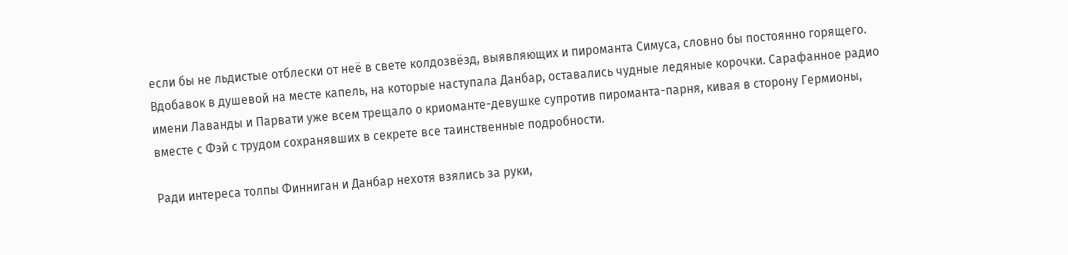если бы не льдистые отблески от неё в свете колдозвёзд, выявляющих и пироманта Симуса, словно бы постоянно горящего. Вдобавок в душевой на месте капель, на которые наступала Данбар, оставались чудные ледяные корочки. Сарафанное радио имени Лаванды и Парвати уже всем трещало о криоманте-девушке супротив пироманта-парня, кивая в сторону Гермионы, вместе с Фэй с трудом сохранявших в секрете все таинственные подробности.

Ради интереса толпы Финниган и Данбар нехотя взялись за руки,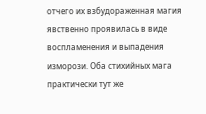отчего их взбудораженная магия явственно проявилась в виде воспламенения и выпадения изморози. Оба стихийных мага практически тут же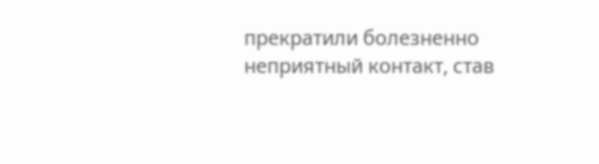прекратили болезненно неприятный контакт, став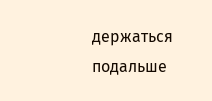держаться подальше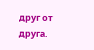друг от друга.